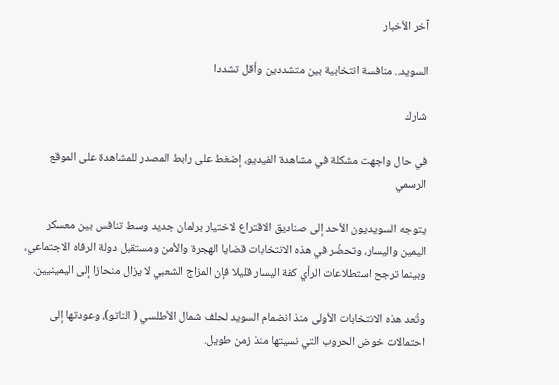آخر الأخبار

السويد.. منافسة انتخابية بين متشددين وأقل تشددا

شارك

في حال واجهت مشكلة في مشاهدة الفيديو، إضغط على رابط المصدر للمشاهدة على الموقع الرسمي

يتوجه السويديون الأحد إلى صناديق الاقتراع لاختيار برلمان جديد وسط تنافس بين معسكر اليمين واليسار، وتحضُر في هذه الانتخابات قضايا الهجرة والأمن ومستقبل دولة الرفاه الاجتماعي، وبينما ترجح استطلاعات الرأي كفة اليسار قليلا فإن المزاج الشعبي لا يزال منحازا إلى اليمينيين.

وتُعد هذه الانتخابات الأولى منذ انضمام السويد لحلف شمال الأطلسي ( الناتو)، وعودتها إلى احتمالات خوض الحروب التي نسيتها منذ زمن طويل.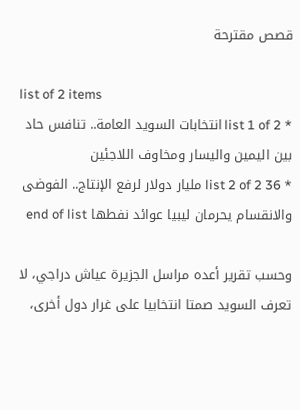قصص مقترحة

list of 2 items
* list 1 of 2 انتخابات السويد العامة.. تنافس حاد بين اليمين واليسار ومخاوف اللاجئين
* list 2 of 2 36 مليار دولار لرفع الإنتاج.. الفوضى والانقسام يحرمان ليبيا عوائد نفطها end of list

وحسب تقرير أعده مراسل الجزيرة عياش دراجي، لا تعرف السويد صمتا انتخابيا على غرار دول أخرى،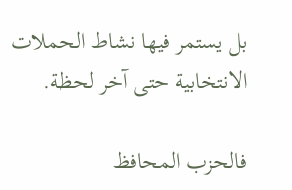بل يستمر فيها نشاط الحملات الانتخابية حتى آخر لحظة.

فالحزب المحافظ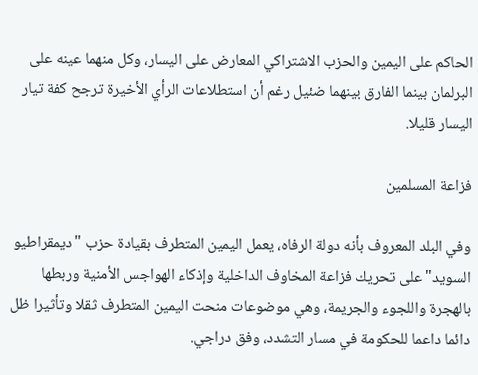الحاكم على اليمين والحزب الاشتراكي المعارض على اليسار، وكل منهما عينه على البرلمان بينما الفارق بينهما ضئيل رغم أن استطلاعات الرأي الأخيرة ترجح كفة تيار اليسار قليلا.

فزاعة المسلمين

وفي البلد المعروف بأنه دولة الرفاه، يعمل اليمين المتطرف بقيادة حزب "ديمقراطيو السويد" على تحريك فزاعة المخاوف الداخلية وإذكاء الهواجس الأمنية وربطها بالهجرة واللجوء والجريمة، وهي موضوعات منحت اليمين المتطرف ثقلا وتأثيرا ظل دائما داعما للحكومة في مسار التشدد، وفق دراجي.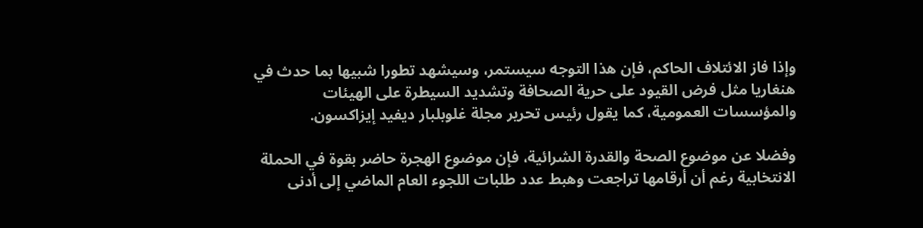وإذا فاز الائتلاف الحاكم، فإن هذا التوجه سيستمر، وسيشهد تطورا شبيها بما حدث في هنغاريا مثل فرض القيود على حرية الصحافة وتشديد السيطرة على الهيئات والمؤسسات العمومية، كما يقول رئيس تحرير مجلة غلوبلبار ديفيد إيزاكسون.

وفضلا عن موضوع الصحة والقدرة الشرائية، فإن موضوع الهجرة حاضر بقوة في الحملة الانتخابية رغم أن أرقامها تراجعت وهبط عدد طلبات اللجوء العام الماضي إلى أدنى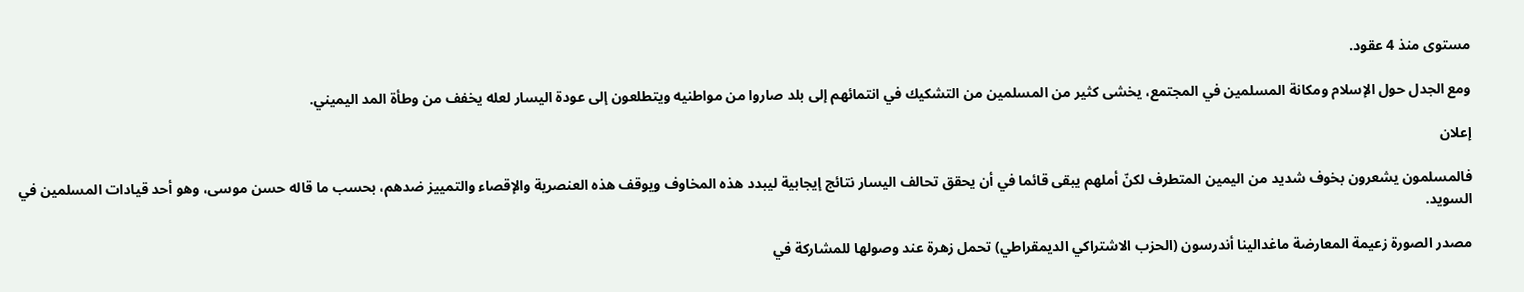مستوى منذ 4 عقود.

ومع الجدل حول الإسلام ومكانة المسلمين في المجتمع، يخشى كثير من المسلمين من التشكيك في انتمائهم إلى بلد صاروا من مواطنيه ويتطلعون إلى عودة اليسار لعله يخفف من وطأة المد اليميني.

إعلان

فالمسلمون يشعرون بخوف شديد من اليمين المتطرف لكنّ أملهم يبقى قائما في أن يحقق تحالف اليسار نتائج إيجابية ليبدد هذه المخاوف ويوقف هذه العنصرية والإقصاء والتمييز ضدهم، بحسب ما قاله حسن موسى، وهو أحد قيادات المسلمين في السويد.

مصدر الصورة زعيمة المعارضة ماغدالينا أندرسون (الحزب الاشتراكي الديمقراطي) تحمل زهرة عند وصولها للمشاركة في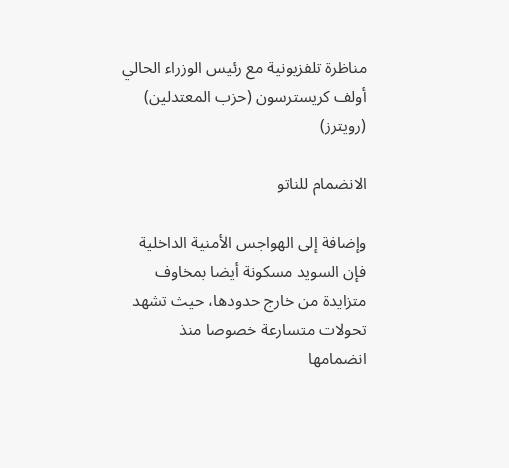مناظرة تلفزيونية مع رئيس الوزراء الحالي أولف كريسترسون (حزب المعتدلين) (رويترز)

الانضمام للناتو

وإضافة إلى الهواجس الأمنية الداخلية فإن السويد مسكونة أيضا بمخاوف متزايدة من خارج حدودها، حيث تشهد تحولات متسارعة خصوصا منذ انضمامها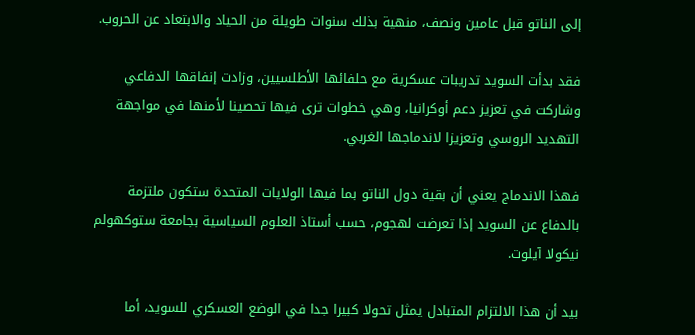إلى الناتو قبل عامين ونصف، منهية بذلك سنوات طويلة من الحياد والابتعاد عن الحروب.

فقد بدأت السويد تدريبات عسكرية مع حلفائها الأطلسيين، وزادت إنفاقها الدفاعي وشاركت في تعزيز دعم أوكرانيا، وهي خطوات ترى فيها تحصينا لأمنها في مواجهة التهديد الروسي وتعزيزا لاندماجها الغربي.

فهذا الاندماج يعني أن بقية دول الناتو بما فيها الولايات المتحدة ستكون ملتزمة بالدفاع عن السويد إذا تعرضت لهجوم، حسب أستاذ العلوم السياسية بجامعة ستوكهولم نيكولا آيلوت.

بيد أن هذا الالتزام المتبادل يمثل تحولا كبيرا جدا في الوضع العسكري للسويد، أما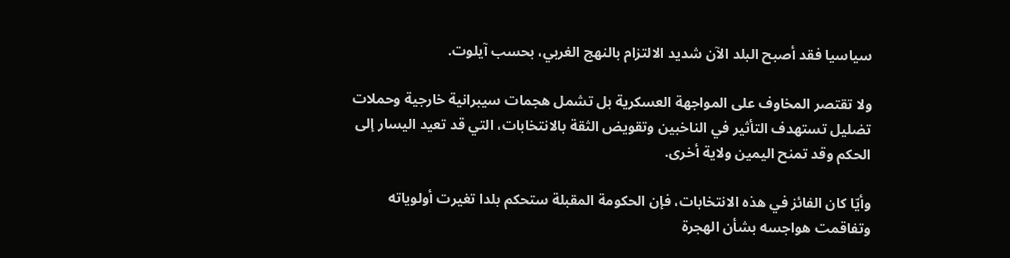سياسيا فقد أصبح البلد الآن شديد الالتزام بالنهج الغربي، بحسب آيلوت.

ولا تقتصر المخاوف على المواجهة العسكرية بل تشمل هجمات سيبرانية خارجية وحملات تضليل تستهدف التأثير في الناخبين وتقويض الثقة بالانتخابات، التي قد تعيد اليسار إلى الحكم وقد تمنح اليمين ولاية أخرى.

وأيّا كان الفائز في هذه الانتخابات، فإن الحكومة المقبلة ستحكم بلدا تغيرت أولوياته وتفاقمت هواجسه بشأن الهجرة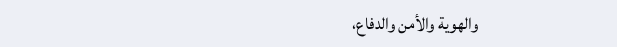والهوية والأمن والدفاع،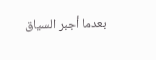بعدما أجبر السياق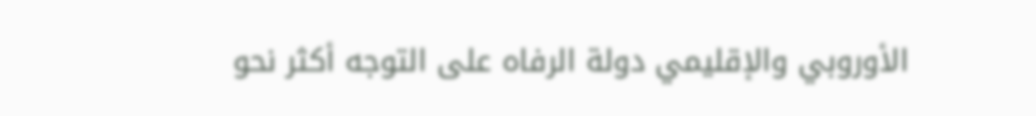الأوروبي والإقليمي دولة الرفاه على التوجه أكثر نحو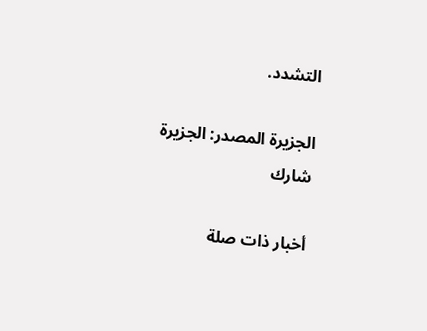التشدد.

الجزيرة المصدر: الجزيرة
شارك

أخبار ذات صلة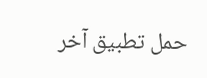حمل تطبيق آخر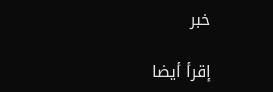خبر

إقرأ أيضا